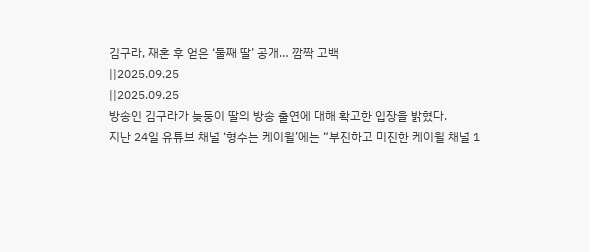김구라, 재혼 후 얻은 ‘둘째 딸’ 공개… 깜짝 고백
||2025.09.25
||2025.09.25
방송인 김구라가 늦둥이 딸의 방송 출연에 대해 확고한 입장을 밝혔다.
지난 24일 유튜브 채널 ‘형수는 케이윌’에는 “부진하고 미진한 케이윌 채널 1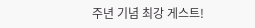주년 기념 최강 게스트!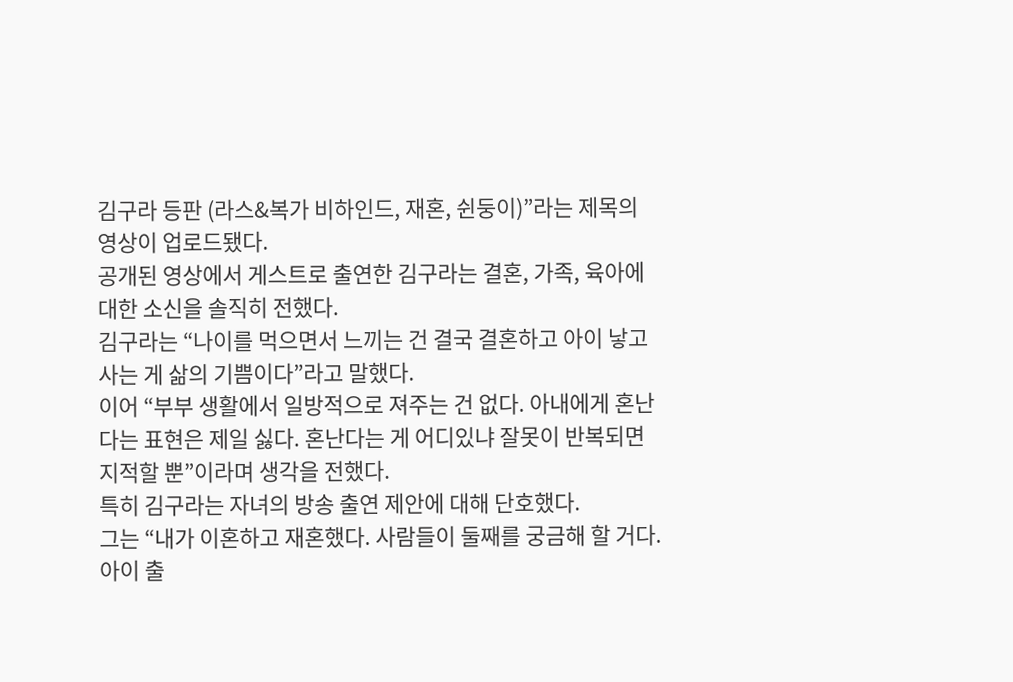김구라 등판 (라스&복가 비하인드, 재혼, 쉰둥이)”라는 제목의 영상이 업로드됐다.
공개된 영상에서 게스트로 출연한 김구라는 결혼, 가족, 육아에 대한 소신을 솔직히 전했다.
김구라는 “나이를 먹으면서 느끼는 건 결국 결혼하고 아이 낳고 사는 게 삶의 기쁨이다”라고 말했다.
이어 “부부 생활에서 일방적으로 져주는 건 없다. 아내에게 혼난다는 표현은 제일 싫다. 혼난다는 게 어디있냐 잘못이 반복되면 지적할 뿐”이라며 생각을 전했다.
특히 김구라는 자녀의 방송 출연 제안에 대해 단호했다.
그는 “내가 이혼하고 재혼했다. 사람들이 둘째를 궁금해 할 거다. 아이 출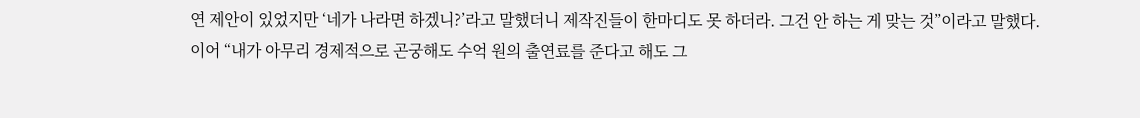연 제안이 있었지만 ‘네가 나라면 하겠니?’라고 말했더니 제작진들이 한마디도 못 하더라. 그건 안 하는 게 맞는 것”이라고 말했다.
이어 “내가 아무리 경제적으로 곤궁해도 수억 원의 출연료를 준다고 해도 그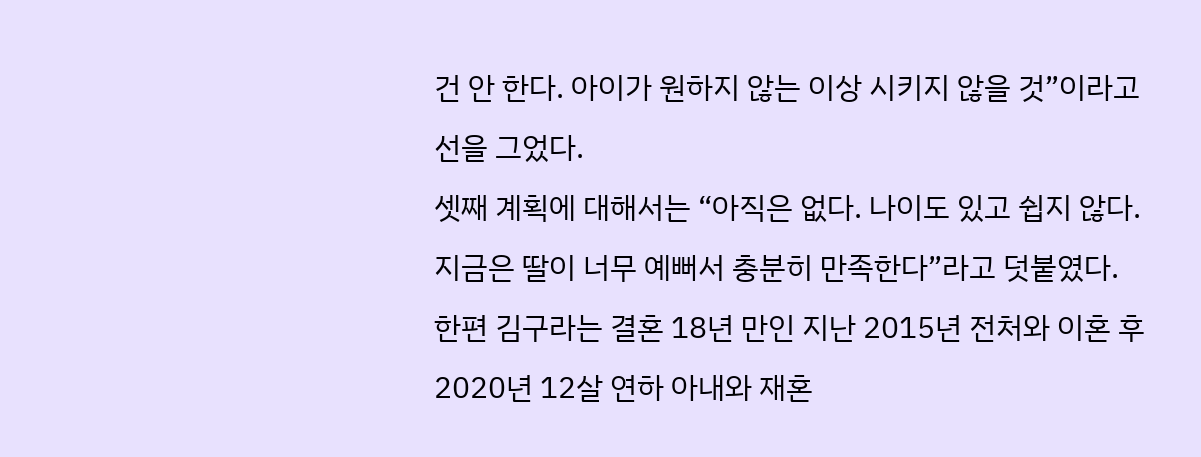건 안 한다. 아이가 원하지 않는 이상 시키지 않을 것”이라고 선을 그었다.
셋째 계획에 대해서는 “아직은 없다. 나이도 있고 쉽지 않다. 지금은 딸이 너무 예뻐서 충분히 만족한다”라고 덧붙였다.
한편 김구라는 결혼 18년 만인 지난 2015년 전처와 이혼 후 2020년 12살 연하 아내와 재혼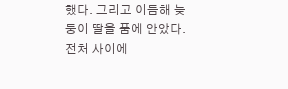했다. 그리고 이듬해 늦둥이 딸을 품에 안았다.
전처 사이에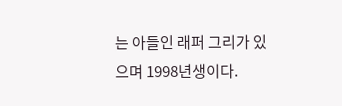는 아들인 래퍼 그리가 있으며 1998년생이다.